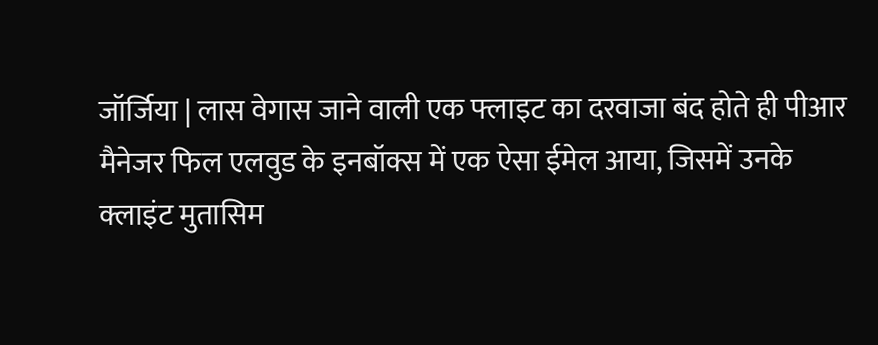जॉर्जिया | लास वेगास जाने वाली एक फ्लाइट का दरवाजा बंद होते ही पीआर मैनेजर फिल एलवुड के इनबॉक्स में एक ऐसा ईमेल आया, जिसमें उनके क्लाइंट मुतासिम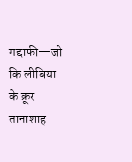गद्दाफी—जो कि लीबिया के क्रूर तानाशाह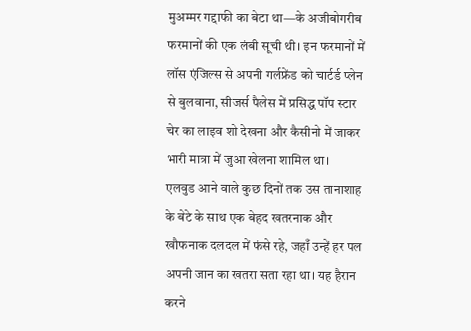मुअम्मर गद्दाफी का बेटा था—के अजीबोगरीब फरमानों की एक लंबी सूची थी। इन फरमानों में लॉस एंजिल्स से अपनी गर्लफ्रेंड को चार्टर्ड प्लेन से बुलवाना, सीजर्स पैलेस में प्रसिद्ध पॉप स्टार चेर का लाइव शो देखना और कैसीनो में जाकर भारी मात्रा में जुआ खेलना शामिल था।
एलवुड आने वाले कुछ दिनों तक उस तानाशाह के बेटे के साथ एक बेहद खतरनाक और खौफनाक दलदल में फंसे रहे, जहाँ उन्हें हर पल अपनी जान का खतरा सता रहा था। यह हैरान करने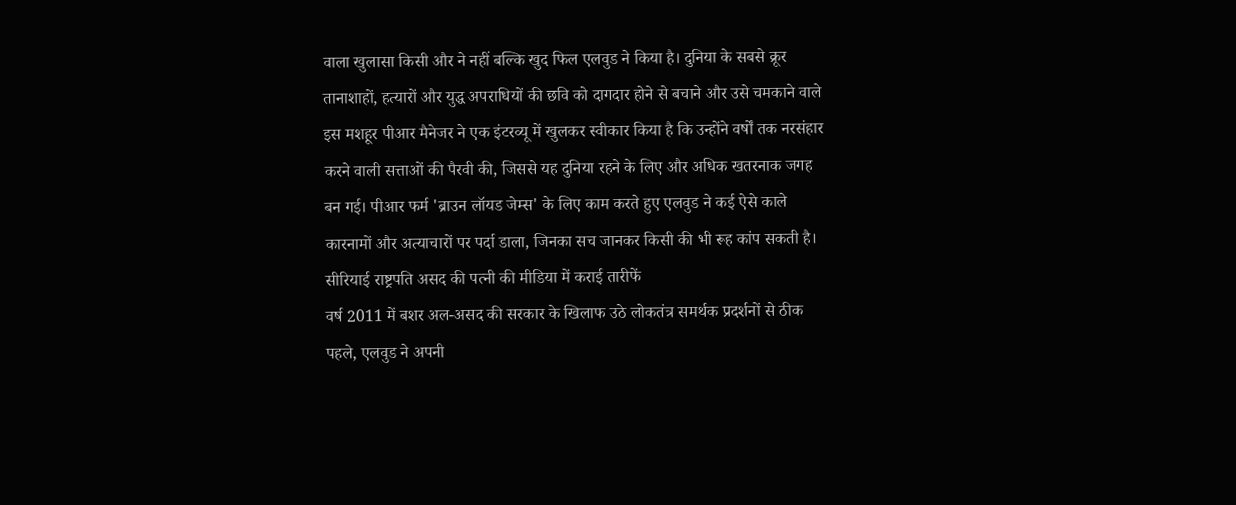वाला खुलासा किसी और ने नहीं बल्कि खुद फिल एलवुड ने किया है। दुनिया के सबसे क्रूर तानाशाहों, हत्यारों और युद्ध अपराधियों की छवि को दागदार होने से बचाने और उसे चमकाने वाले इस मशहूर पीआर मैनेजर ने एक इंटरव्यू में खुलकर स्वीकार किया है कि उन्होंने वर्षों तक नरसंहार करने वाली सत्ताओं की पैरवी की, जिससे यह दुनिया रहने के लिए और अधिक खतरनाक जगह बन गई। पीआर फर्म 'ब्राउन लॉयड जेम्स' के लिए काम करते हुए एलवुड ने कई ऐसे काले कारनामों और अत्याचारों पर पर्दा डाला, जिनका सच जानकर किसी की भी रूह कांप सकती है।
सीरियाई राष्ट्रपति असद की पत्नी की मीडिया में कराई तारीफें
वर्ष 2011 में बशर अल-असद की सरकार के खिलाफ उठे लोकतंत्र समर्थक प्रदर्शनों से ठीक पहले, एलवुड ने अपनी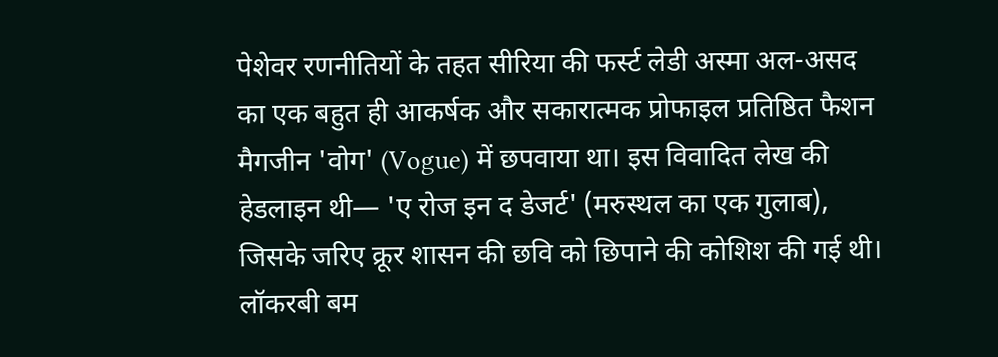पेशेवर रणनीतियों के तहत सीरिया की फर्स्ट लेडी अस्मा अल-असद का एक बहुत ही आकर्षक और सकारात्मक प्रोफाइल प्रतिष्ठित फैशन मैगजीन 'वोग' (Vogue) में छपवाया था। इस विवादित लेख की हेडलाइन थी— 'ए रोज इन द डेजर्ट' (मरुस्थल का एक गुलाब), जिसके जरिए क्रूर शासन की छवि को छिपाने की कोशिश की गई थी।
लॉकरबी बम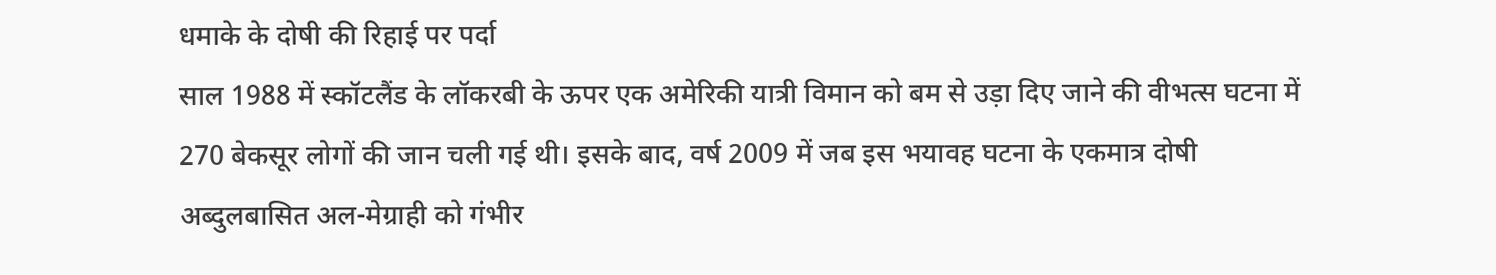धमाके के दोषी की रिहाई पर पर्दा
साल 1988 में स्कॉटलैंड के लॉकरबी के ऊपर एक अमेरिकी यात्री विमान को बम से उड़ा दिए जाने की वीभत्स घटना में 270 बेकसूर लोगों की जान चली गई थी। इसके बाद, वर्ष 2009 में जब इस भयावह घटना के एकमात्र दोषी अब्दुलबासित अल-मेग्राही को गंभीर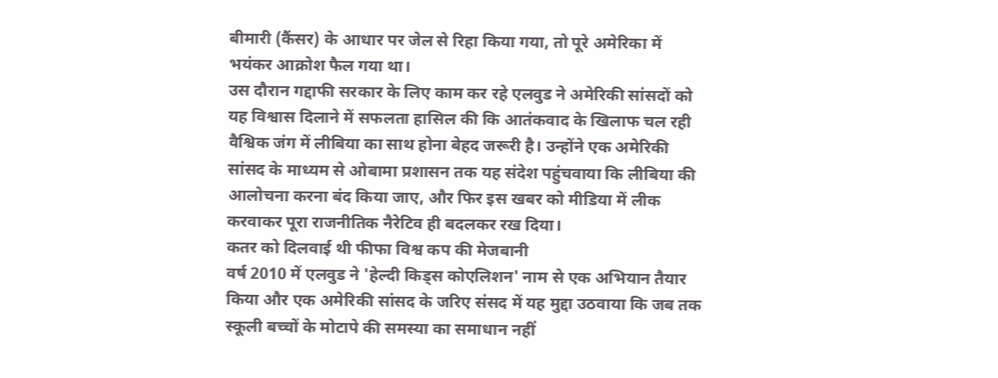बीमारी (कैंसर) के आधार पर जेल से रिहा किया गया, तो पूरे अमेरिका में भयंकर आक्रोश फैल गया था।
उस दौरान गद्दाफी सरकार के लिए काम कर रहे एलवुड ने अमेरिकी सांसदों को यह विश्वास दिलाने में सफलता हासिल की कि आतंकवाद के खिलाफ चल रही वैश्विक जंग में लीबिया का साथ होना बेहद जरूरी है। उन्होंने एक अमेरिकी सांसद के माध्यम से ओबामा प्रशासन तक यह संदेश पहुंचवाया कि लीबिया की आलोचना करना बंद किया जाए, और फिर इस खबर को मीडिया में लीक करवाकर पूरा राजनीतिक नैरेटिव ही बदलकर रख दिया।
कतर को दिलवाई थी फीफा विश्व कप की मेजबानी
वर्ष 2010 में एलवुड ने 'हेल्दी किड्स कोएलिशन' नाम से एक अभियान तैयार किया और एक अमेरिकी सांसद के जरिए संसद में यह मुद्दा उठवाया कि जब तक स्कूली बच्चों के मोटापे की समस्या का समाधान नहीं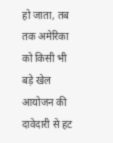हो जाता, तब तक अमेरिका को किसी भी बड़े खेल आयोजन की दावेदारी से हट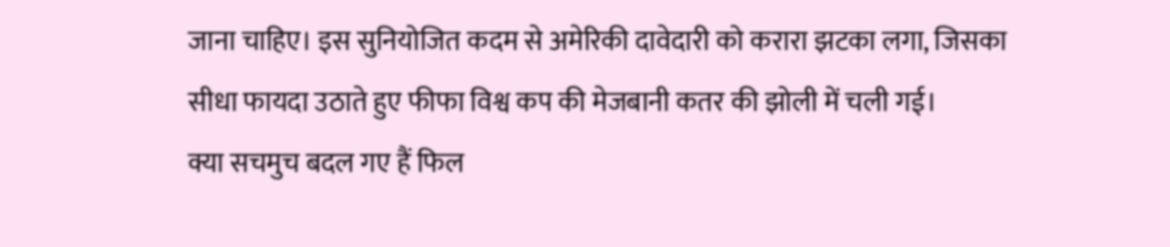जाना चाहिए। इस सुनियोजित कदम से अमेरिकी दावेदारी को करारा झटका लगा, जिसका सीधा फायदा उठाते हुए फीफा विश्व कप की मेजबानी कतर की झोली में चली गई।
क्या सचमुच बदल गए हैं फिल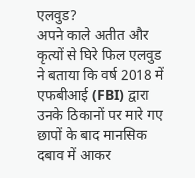एलवुड?
अपने काले अतीत और कृत्यों से घिरे फिल एलवुड ने बताया कि वर्ष 2018 में एफबीआई (FBI) द्वारा उनके ठिकानों पर मारे गए छापों के बाद मानसिक दबाव में आकर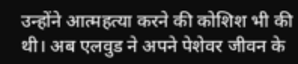उन्होंने आत्महत्या करने की कोशिश भी की थी। अब एलवुड ने अपने पेशेवर जीवन के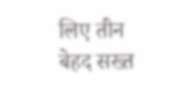लिए तीन बेहद सख्त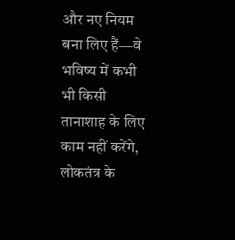और नए नियम बना लिए हैं—वे भविष्य में कभी भी किसी तानाशाह के लिए काम नहीं करेंगे, लोकतंत्र के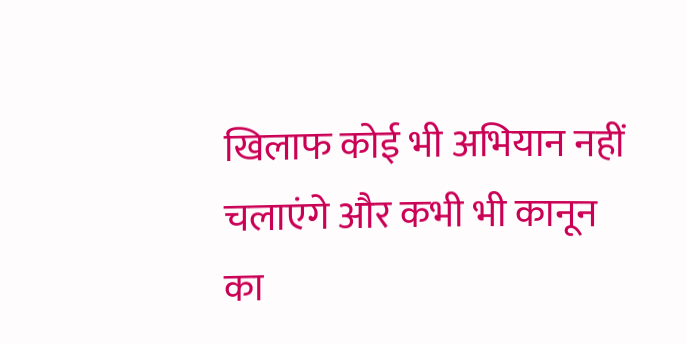खिलाफ कोई भी अभियान नहीं चलाएंगे और कभी भी कानून का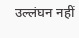उल्लंघन नहीं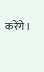करेंगे।